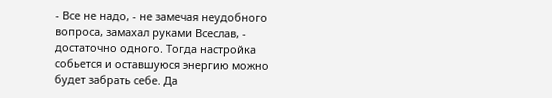- Все не надо, - не замечая неудобного вопроса, замахал руками Всеслав, - достаточно одного. Тогда настройка собьется и оставшуюся энергию можно будет забрать себе. Да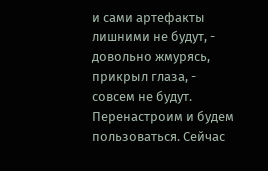и сами артефакты лишними не будут, - довольно жмурясь, прикрыл глаза, - совсем не будут. Перенастроим и будем пользоваться. Сейчас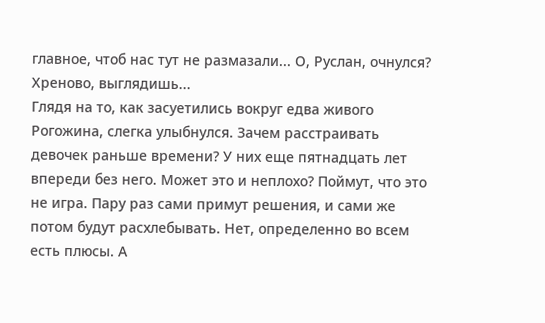главное, чтоб нас тут не размазали... О, Руслан, очнулся? Хреново, выглядишь...
Глядя на то, как засуетились вокруг едва живого Рогожина, слегка улыбнулся. Зачем расстраивать девочек раньше времени? У них еще пятнадцать лет впереди без него. Может это и неплохо? Поймут, что это не игра. Пару раз сами примут решения, и сами же потом будут расхлебывать. Нет, определенно во всем есть плюсы. А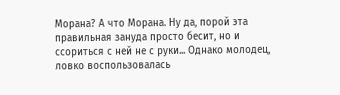Морана? А что Морана. Ну да, порой эта правильная зануда просто бесит, но и ссориться с ней не с руки... Однако молодец, ловко воспользовалась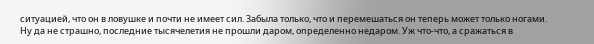ситуацией, что он в ловушке и почти не имеет сил. Забыла только, что и перемешаться он теперь может только ногами.
Ну да не страшно, последние тысячелетия не прошли даром, определенно недаром. Уж что-что, а сражаться в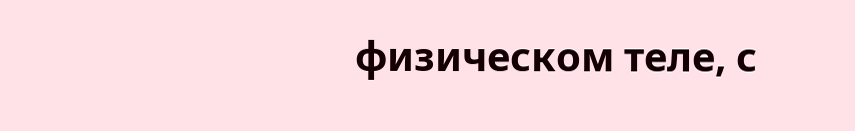физическом теле, с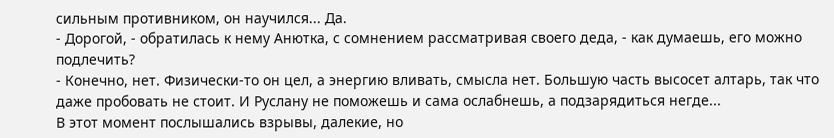сильным противником, он научился... Да.
- Дорогой, - обратилась к нему Анютка, с сомнением рассматривая своего деда, - как думаешь, его можно подлечить?
- Конечно, нет. Физически-то он цел, а энергию вливать, смысла нет. Большую часть высосет алтарь, так что даже пробовать не стоит. И Руслану не поможешь и сама ослабнешь, а подзарядиться негде...
В этот момент послышались взрывы, далекие, но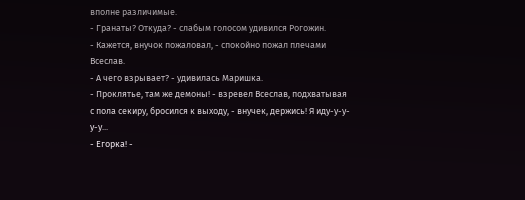вполне различимые.
- Гранаты? Откуда? - слабым голосом удивился Рогожин.
- Кажется, внучок пожаловал, - спокойно пожал плечами Всеслав.
- А чего взрывает? - удивилась Маришка.
- Проклятье, там же демоны! - взревел Всеслав, подхватывая с пола секиру, бросился к выходу, - внучек, держись! Я иду-у-у-у-у...
- Егорка! -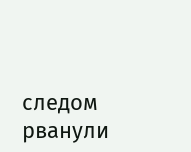следом рванули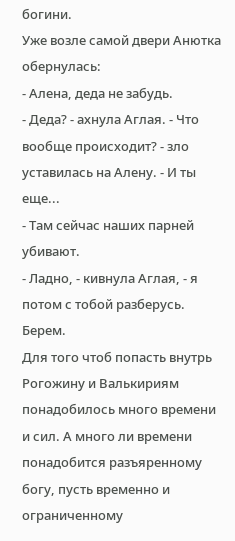богини.
Уже возле самой двери Анютка обернулась:
- Алена, деда не забудь.
- Деда? - ахнула Аглая. - Что вообще происходит? - зло уставилась на Алену. - И ты еще...
- Там сейчас наших парней убивают.
- Ладно, - кивнула Аглая, - я потом с тобой разберусь. Берем.
Для того чтоб попасть внутрь Рогожину и Валькириям понадобилось много времени и сил. А много ли времени понадобится разъяренному богу, пусть временно и ограниченному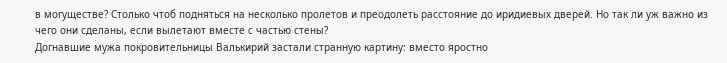в могуществе? Столько чтоб подняться на несколько пролетов и преодолеть расстояние до иридиевых дверей. Но так ли уж важно из чего они сделаны, если вылетают вместе с частью стены?
Догнавшие мужа покровительницы Валькирий застали странную картину: вместо яростно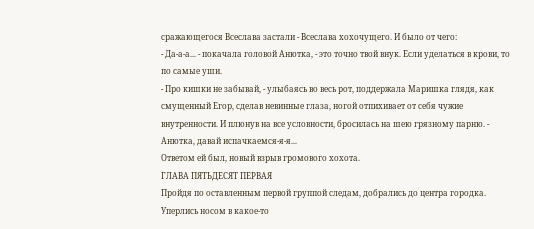сражающегося Всеслава застали - Всеслава хохочущего. И было от чего:
- Да-а-а... - покачала головой Анютка, - это точно твой внук. Если уделаться в крови, то по самые уши.
- Про кишки не забывай, - улыбаясь во весь рот, поддержала Маришка глядя, как смущенный Егор, сделав невинные глаза, ногой отпихивает от себя чужие внутренности. И плюнув на все условности, бросилась на шею грязному парню. - Анютка, давай испачкаемся-я-я...
Ответом ей был, новый взрыв громового хохота.
ГЛАВА ПЯТЬДЕСЯТ ПЕРВАЯ
Пройдя по оставленным первой группой следам, добрались до центра городка. Уперлись носом в какое-то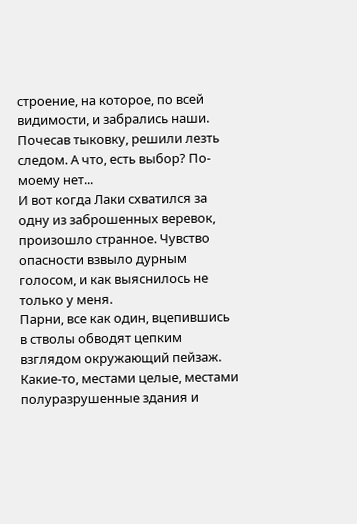строение, на которое, по всей видимости, и забрались наши. Почесав тыковку, решили лезть следом. А что, есть выбор? По-моему нет...
И вот когда Лаки схватился за одну из заброшенных веревок, произошло странное. Чувство опасности взвыло дурным голосом, и как выяснилось не только у меня.
Парни, все как один, вцепившись в стволы обводят цепким взглядом окружающий пейзаж. Какие-то, местами целые, местами полуразрушенные здания и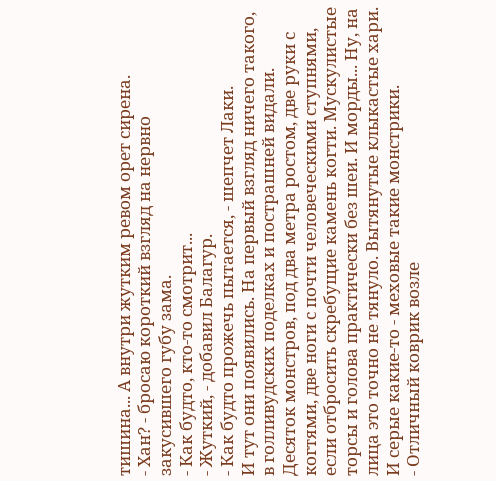тишина... А внутри жутким ревом орет сирена.
- Хан? - бросаю короткий взгляд на нервно закусившего губу зама.
- Как будто, кто-то смотрит...
- Жуткий, - добавил Балагур.
- Как будто прожечь пытается, - шепчет Лаки.
И тут они появились. На первый взгляд ничего такого, в голливудских поделках и пострашней видали. Десяток монстров, под два метра ростом, две руки с когтями, две ноги с почти человеческими ступнями, если отбросить скребущие камень когти. Мускулистые торсы и голова практически без шеи. И морды... Ну, на лица это точно не тянуло. Вытянутые клыкастые хари. И серые какие-то - меховые такие монстрики.
- Отличный коврик возле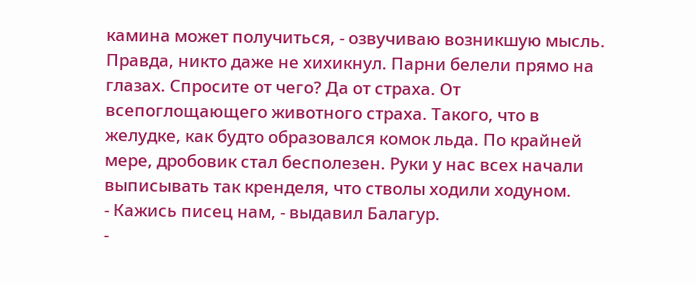камина может получиться, - озвучиваю возникшую мысль.
Правда, никто даже не хихикнул. Парни белели прямо на глазах. Спросите от чего? Да от страха. От всепоглощающего животного страха. Такого, что в желудке, как будто образовался комок льда. По крайней мере, дробовик стал бесполезен. Руки у нас всех начали выписывать так кренделя, что стволы ходили ходуном.
- Кажись писец нам, - выдавил Балагур.
-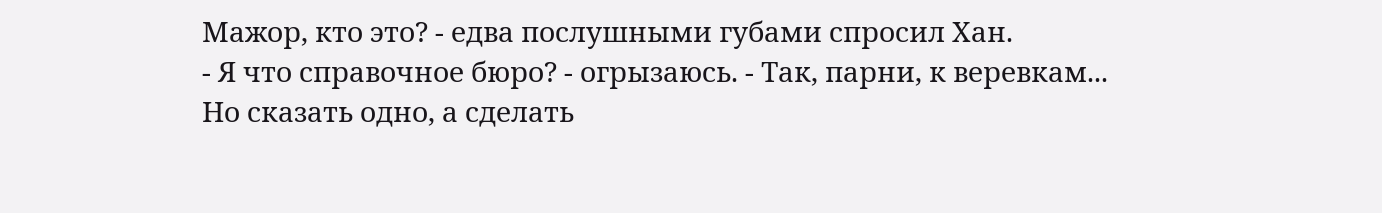Мажор, кто это? - едва послушными губами спросил Хан.
- Я что справочное бюро? - огрызаюсь. - Так, парни, к веревкам...
Но сказать одно, а сделать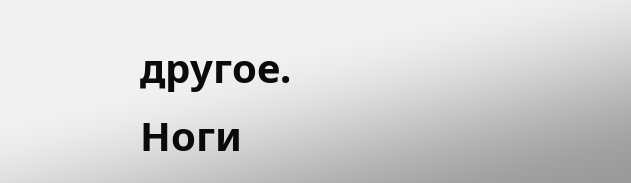другое. Ноги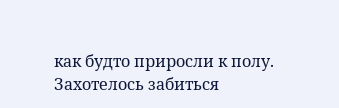как будто приросли к полу. Захотелось забиться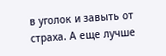в уголок и завыть от страха. А еще лучше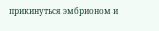прикинуться эмбрионом и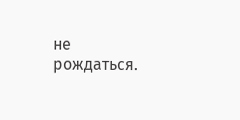не рождаться.